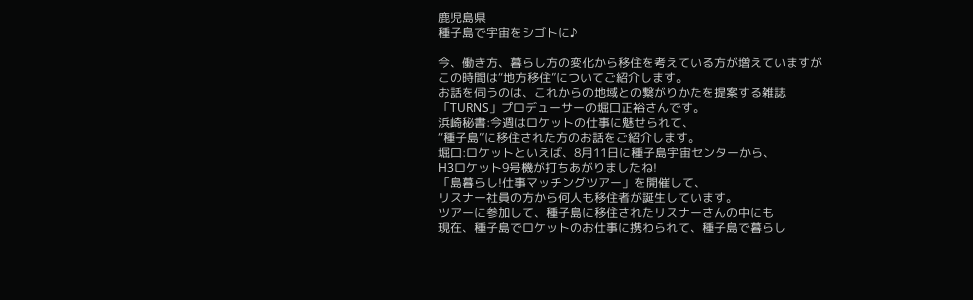鹿児島県
種子島で宇宙をシゴトに♪

今、働き方、暮らし方の変化から移住を考えている方が増えていますが
この時間は“地方移住”についてご紹介します。
お話を伺うのは、これからの地域との繋がりかたを提案する雑誌
「TURNS」プロデューサーの堀口正裕さんです。
浜崎秘書:今週はロケットの仕事に魅せられて、
“種子島”に移住された方のお話をご紹介します。
堀口:ロケットといえば、8月11日に種子島宇宙センターから、
H3ロケット9号機が打ちあがりましたね!
「島暮らし!仕事マッチングツアー」を開催して、
リスナー社員の方から何人も移住者が誕生しています。
ツアーに参加して、種子島に移住されたリスナーさんの中にも
現在、種子島でロケットのお仕事に携わられて、種子島で暮らし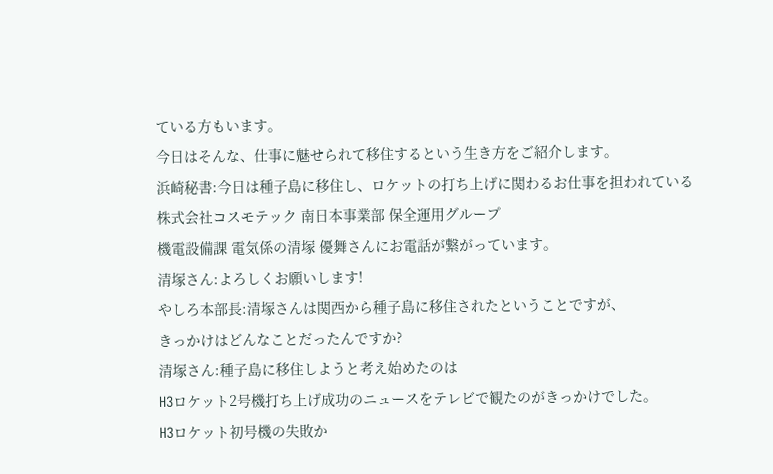ている方もいます。
今日はそんな、仕事に魅せられて移住するという生き方をご紹介します。
浜崎秘書:今日は種子島に移住し、ロケットの打ち上げに関わるお仕事を担われている
株式会社コスモテック 南日本事業部 保全運用グループ
機電設備課 電気係の清塚 優舞さんにお電話が繋がっています。
清塚さん:よろしくお願いします!
やしろ本部長:清塚さんは関西から種子島に移住されたということですが、
きっかけはどんなことだったんですか?
清塚さん:種子島に移住しようと考え始めたのは
H3ロケット2号機打ち上げ成功のニュースをテレビで観たのがきっかけでした。
H3ロケット初号機の失敗か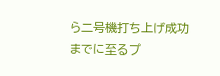ら二号機打ち上げ成功までに至るプ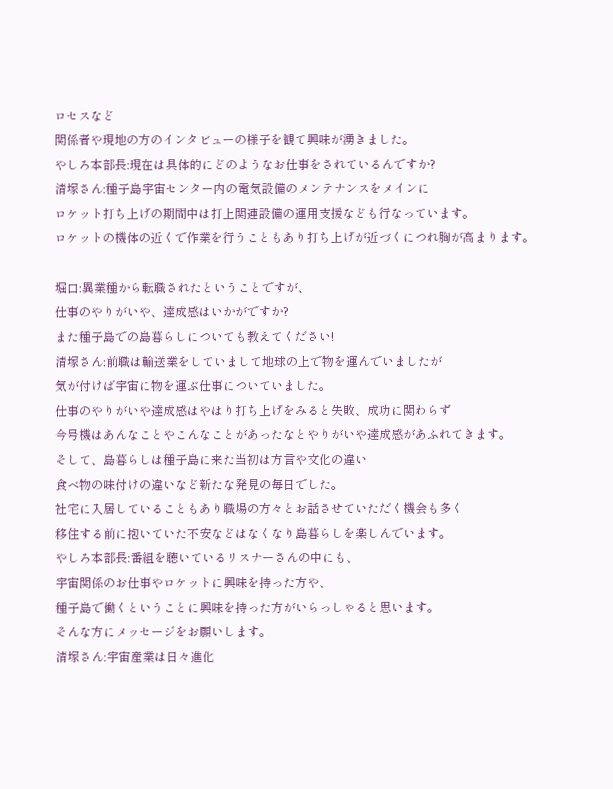ロセスなど
関係者や現地の方のインタビューの様子を観て興味が湧きました。
やしろ本部長:現在は具体的にどのようなお仕事をされているんですか?
清塚さん:種子島宇宙センター内の電気設備のメンテナンスをメインに
ロケット打ち上げの期間中は打上関連設備の運用支援なども行なっています。
ロケットの機体の近くで作業を行うこともあり打ち上げが近づくにつれ胸が高まります。

堀口:異業種から転職されたということですが、
仕事のやりがいや、達成感はいかがですか?
また種子島での島暮らしについても教えてください!
清塚さん:前職は輸送業をしていまして地球の上で物を運んでいましたが
気が付けば宇宙に物を運ぶ仕事についていました。
仕事のやりがいや達成感はやはり打ち上げをみると失敗、成功に関わらず
今号機はあんなことやこんなことがあったなとやりがいや達成感があふれてきます。
そして、島暮らしは種子島に来た当初は方言や文化の違い
食べ物の味付けの違いなど新たな発見の毎日でした。
社宅に入居していることもあり職場の方々とお話させていただく機会も多く
移住する前に抱いていた不安などはなくなり島暮らしを楽しんでいます。
やしろ本部長:番組を聴いているリスナーさんの中にも、
宇宙関係のお仕事やロケットに興味を持った方や、
種子島で働くということに興味を持った方がいらっしゃると思います。
そんな方にメッセージをお願いします。
清塚さん:宇宙産業は日々進化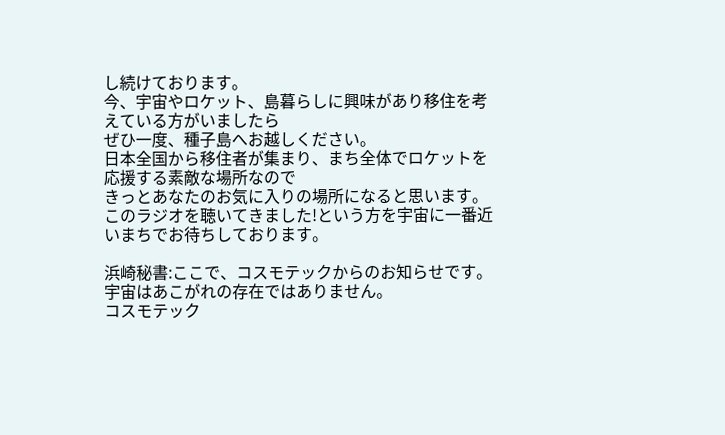し続けております。
今、宇宙やロケット、島暮らしに興味があり移住を考えている方がいましたら
ぜひ一度、種子島へお越しください。
日本全国から移住者が集まり、まち全体でロケットを応援する素敵な場所なので
きっとあなたのお気に入りの場所になると思います。
このラジオを聴いてきました!という方を宇宙に一番近いまちでお待ちしております。

浜崎秘書:ここで、コスモテックからのお知らせです。
宇宙はあこがれの存在ではありません。
コスモテック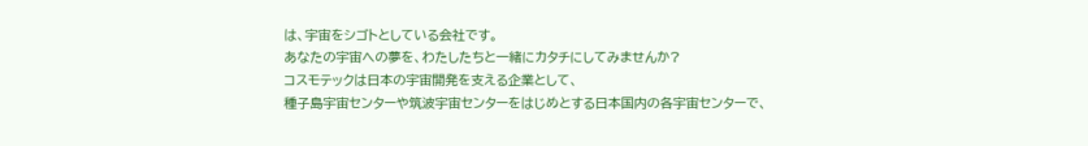は、宇宙をシゴトとしている会社です。
あなたの宇宙への夢を、わたしたちと一緒にカタチにしてみませんか?
コスモテックは日本の宇宙開発を支える企業として、
種子島宇宙センターや筑波宇宙センターをはじめとする日本国内の各宇宙センターで、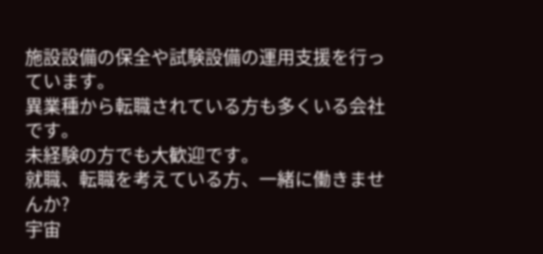施設設備の保全や試験設備の運用支援を行っています。
異業種から転職されている方も多くいる会社です。
未経験の方でも大歓迎です。
就職、転職を考えている方、一緒に働きませんか?
宇宙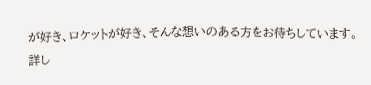が好き、ロケットが好き、そんな想いのある方をお待ちしています。
詳し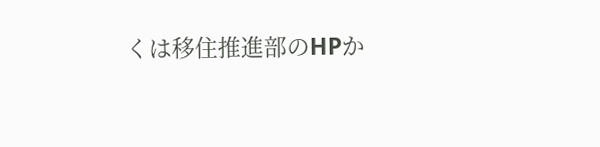くは移住推進部のHPか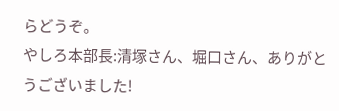らどうぞ。
やしろ本部長:清塚さん、堀口さん、ありがとうございました!